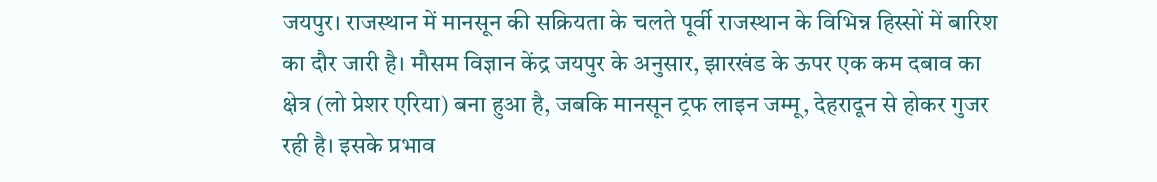जयपुर। राजस्थान में मानसून की सक्रियता के चलते पूर्वी राजस्थान के विभिन्न हिस्सों में बारिश का दौर जारी है। मौसम विज्ञान केंद्र जयपुर के अनुसार, झारखंड के ऊपर एक कम दबाव का क्षेत्र (लो प्रेशर एरिया) बना हुआ है, जबकि मानसून ट्रफ लाइन जम्मू, देहरादून से होकर गुजर रही है। इसके प्रभाव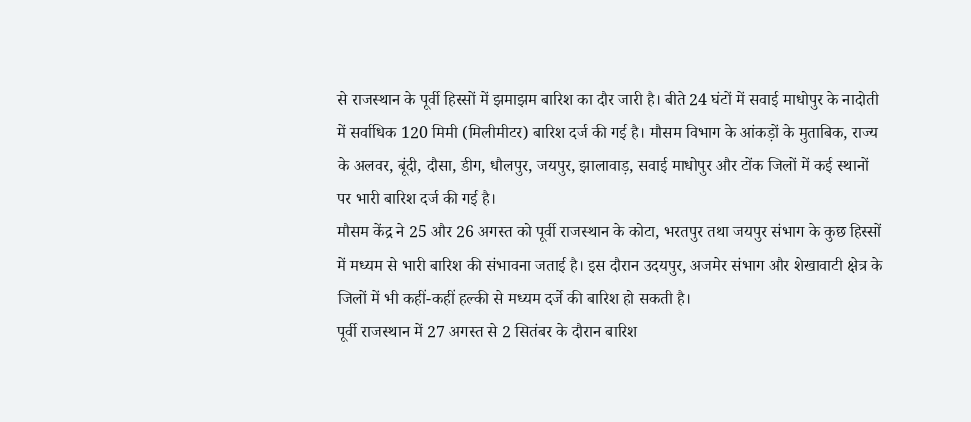से राजस्थान के पूर्वी हिस्सों में झमाझम बारिश का दौर जारी है। बीते 24 घंटों में सवाई माधोपुर के नादोती में सर्वाधिक 120 मिमी (मिलीमीटर) बारिश दर्ज की गई है। मौसम विभाग के आंकड़ों के मुताबिक, राज्य के अलवर, बूंदी, दौसा, डीग, धौलपुर, जयपुर, झालावाड़, सवाई माधोपुर और टोंक जिलों में कई स्थानों पर भारी बारिश दर्ज की गई है।
मौसम केंद्र ने 25 और 26 अगस्त को पूर्वी राजस्थान के कोटा, भरतपुर तथा जयपुर संभाग के कुछ हिस्सों में मध्यम से भारी बारिश की संभावना जताई है। इस दौरान उदयपुर, अजमेर संभाग और शेखावाटी क्षेत्र के जिलों में भी कहीं-कहीं हल्की से मध्यम दर्जे की बारिश हो सकती है।
पूर्वी राजस्थान में 27 अगस्त से 2 सितंबर के दौरान बारिश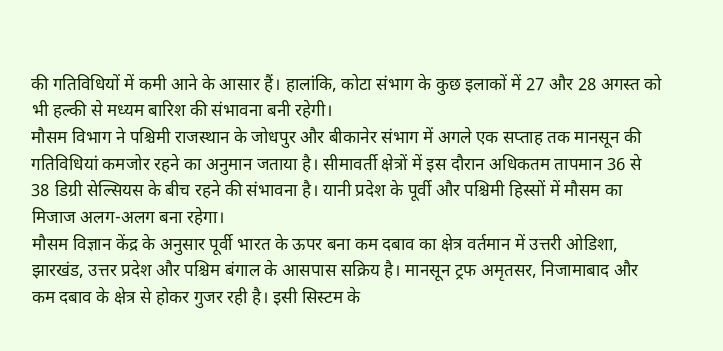की गतिविधियों में कमी आने के आसार हैं। हालांकि, कोटा संभाग के कुछ इलाकों में 27 और 28 अगस्त को भी हल्की से मध्यम बारिश की संभावना बनी रहेगी।
मौसम विभाग ने पश्चिमी राजस्थान के जोधपुर और बीकानेर संभाग में अगले एक सप्ताह तक मानसून की गतिविधियां कमजोर रहने का अनुमान जताया है। सीमावर्ती क्षेत्रों में इस दौरान अधिकतम तापमान 36 से 38 डिग्री सेल्सियस के बीच रहने की संभावना है। यानी प्रदेश के पूर्वी और पश्चिमी हिस्सों में मौसम का मिजाज अलग-अलग बना रहेगा।
मौसम विज्ञान केंद्र के अनुसार पूर्वी भारत के ऊपर बना कम दबाव का क्षेत्र वर्तमान में उत्तरी ओडिशा, झारखंड, उत्तर प्रदेश और पश्चिम बंगाल के आसपास सक्रिय है। मानसून ट्रफ अमृतसर, निजामाबाद और कम दबाव के क्षेत्र से होकर गुजर रही है। इसी सिस्टम के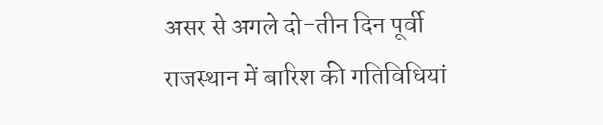असर से अगले दो-तीन दिन पूर्वी राजस्थान में बारिश की गतिविधियां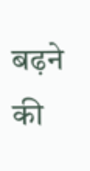बढ़ने की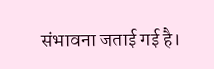संभावना जताई गई है।